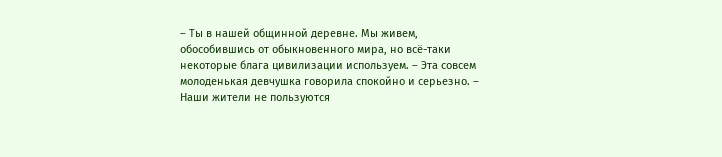– Ты в нашей общинной деревне. Мы живем, обособившись от обыкновенного мира, но всё-таки некоторые блага цивилизации используем. – Эта совсем молоденькая девчушка говорила спокойно и серьезно. – Наши жители не пользуются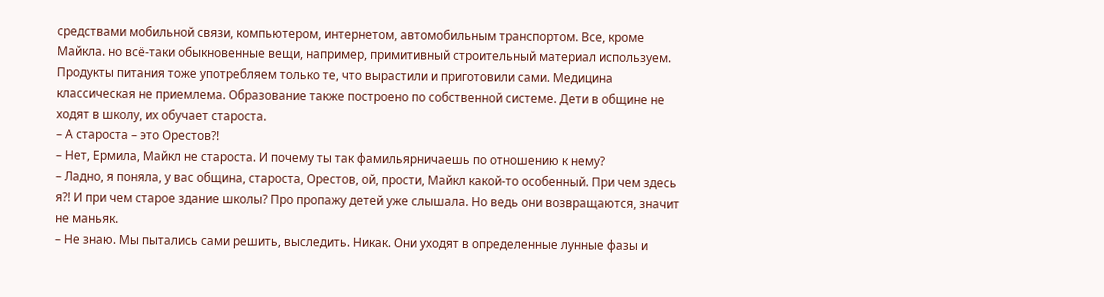средствами мобильной связи, компьютером, интернетом, автомобильным транспортом. Все, кроме Майкла. но всё-таки обыкновенные вещи, например, примитивный строительный материал используем. Продукты питания тоже употребляем только те, что вырастили и приготовили сами. Медицина классическая не приемлема. Образование также построено по собственной системе. Дети в общине не ходят в школу, их обучает староста.
– А староста – это Орестов?!
– Нет, Ермила, Майкл не староста. И почему ты так фамильярничаешь по отношению к нему?
– Ладно, я поняла, у вас община, староста, Орестов, ой, прости, Майкл какой-то особенный. При чем здесь я?! И при чем старое здание школы? Про пропажу детей уже слышала. Но ведь они возвращаются, значит не маньяк.
– Не знаю. Мы пытались сами решить, выследить. Никак. Они уходят в определенные лунные фазы и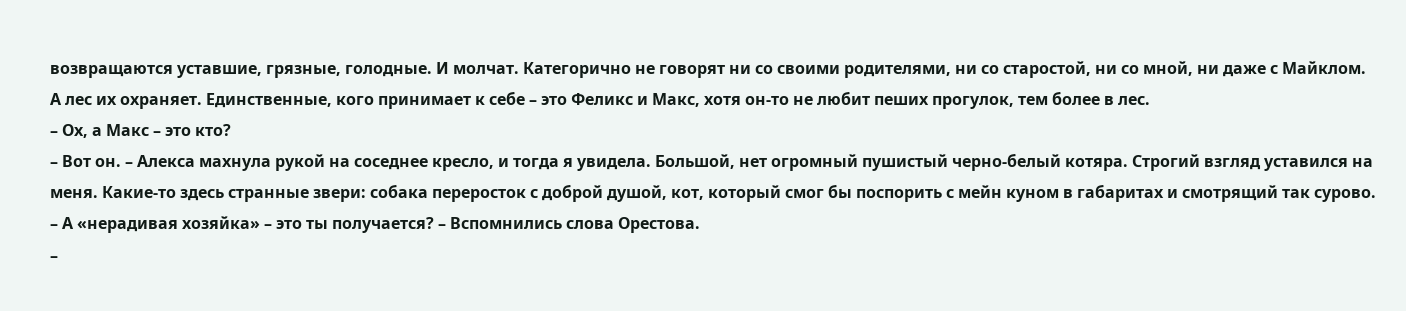возвращаются уставшие, грязные, голодные. И молчат. Категорично не говорят ни со своими родителями, ни со старостой, ни со мной, ни даже с Майклом. А лес их охраняет. Единственные, кого принимает к себе – это Феликс и Макс, хотя он-то не любит пеших прогулок, тем более в лес.
– Ох, а Макс – это кто?
– Вот он. – Алекса махнула рукой на соседнее кресло, и тогда я увидела. Большой, нет огромный пушистый черно-белый котяра. Строгий взгляд уставился на меня. Какие-то здесь странные звери: собака переросток с доброй душой, кот, который смог бы поспорить с мейн куном в габаритах и смотрящий так сурово.
– А «нерадивая хозяйка» – это ты получается? – Вспомнились слова Орестова.
–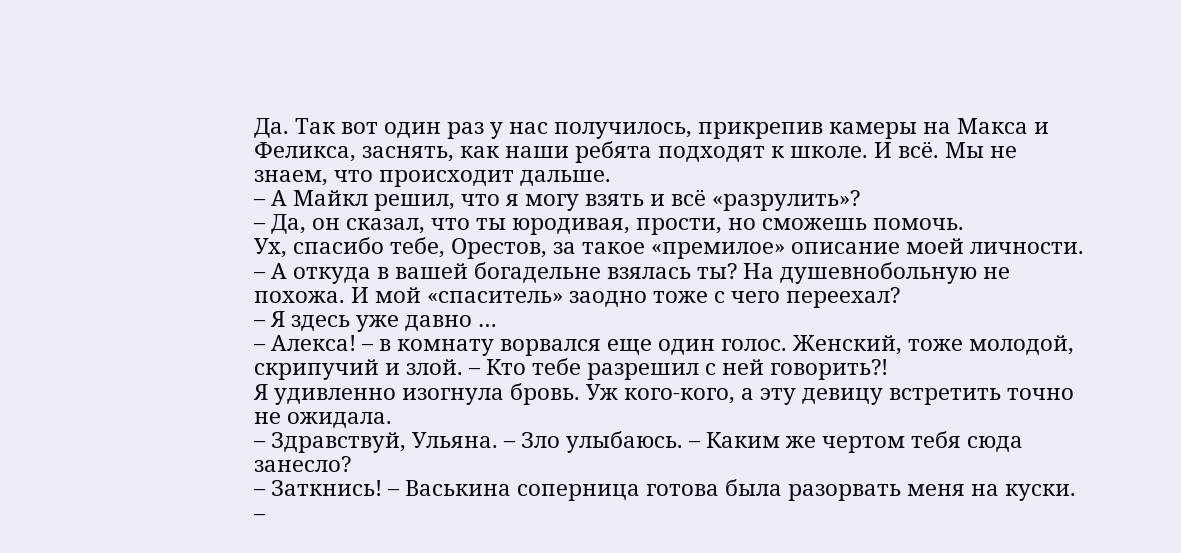Да. Так вот один раз у нас получилось, прикрепив камеры на Макса и Феликса, заснять, как наши ребята подходят к школе. И всё. Мы не знаем, что происходит дальше.
– А Майкл решил, что я могу взять и всё «разрулить»?
– Да, он сказал, что ты юродивая, прости, но сможешь помочь.
Ух, спасибо тебе, Орестов, за такое «премилое» описание моей личности.
– А откуда в вашей богадельне взялась ты? На душевнобольную не похожа. И мой «спаситель» заодно тоже с чего переехал?
– Я здесь уже давно …
– Алекса! – в комнату ворвался еще один голос. Женский, тоже молодой, скрипучий и злой. – Кто тебе разрешил с ней говорить?!
Я удивленно изогнула бровь. Уж кого-кого, а эту девицу встретить точно не ожидала.
– Здравствуй, Ульяна. – Зло улыбаюсь. – Каким же чертом тебя сюда занесло?
– Заткнись! – Васькина соперница готова была разорвать меня на куски. –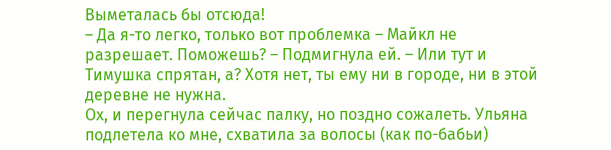Выметалась бы отсюда!
– Да я-то легко, только вот проблемка – Майкл не разрешает. Поможешь? – Подмигнула ей. – Или тут и Тимушка спрятан, а? Хотя нет, ты ему ни в городе, ни в этой деревне не нужна.
Ох, и перегнула сейчас палку, но поздно сожалеть. Ульяна подлетела ко мне, схватила за волосы (как по-бабьи)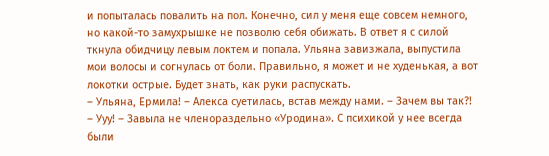и попыталась повалить на пол. Конечно, сил у меня еще совсем немного, но какой-то замухрышке не позволю себя обижать. В ответ я с силой ткнула обидчицу левым локтем и попала. Ульяна завизжала, выпустила мои волосы и согнулась от боли. Правильно, я может и не худенькая, а вот локотки острые. Будет знать, как руки распускать.
– Ульяна, Ермила! – Алекса суетилась, встав между нами. – Зачем вы так?!
– Ууу! – Завыла не членораздельно «Уродина». С психикой у нее всегда были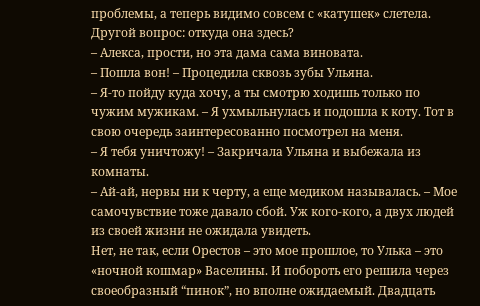проблемы, а теперь видимо совсем с «катушек» слетела. Другой вопрос: откуда она здесь?
– Алекса, прости, но эта дама сама виновата.
– Пошла вон! – Процедила сквозь зубы Ульяна.
– Я-то пойду куда хочу, а ты смотрю ходишь только по чужим мужикам. – Я ухмыльнулась и подошла к коту. Тот в свою очередь заинтересованно посмотрел на меня.
– Я тебя уничтожу! – Закричала Ульяна и выбежала из комнаты.
– Ай-ай, нервы ни к черту, а еще медиком называлась. – Мое самочувствие тоже давало сбой. Уж кого-кого, а двух людей из своей жизни не ожидала увидеть.
Нет, не так, если Орестов – это мое прошлое, то Улька – это «ночной кошмар» Васелины. И побороть его решила через своеобразный “пинок”, но вполне ожидаемый. Двадцать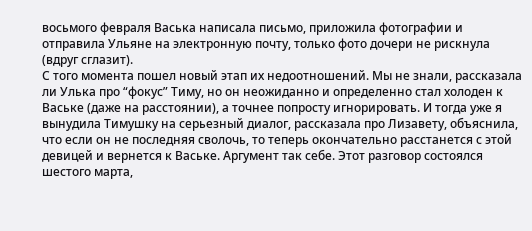восьмого февраля Васька написала письмо, приложила фотографии и отправила Ульяне на электронную почту, только фото дочери не рискнула (вдруг сглазит).
С того момента пошел новый этап их нeдоотношeний. Мы не знали, рассказала ли Улька про “фокус” Тиму, но он неожиданно и определенно стал холоден к Ваське (даже на расстоянии), а точнее попросту игнорировать. И тогда уже я вынудила Тимушку на серьезный диалог, рассказала про Лизавету, объяснила, что если он не последняя сволочь, то теперь окончательно расстанется с этой девицей и вернется к Ваське. Аргумент так себе. Этот разговор состоялся шестого марта,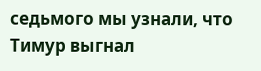седьмого мы узнали, что Тимур выгнал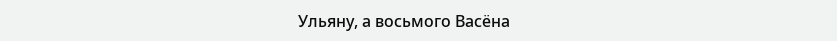Ульяну, а восьмого Васёна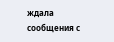ждала сообщения с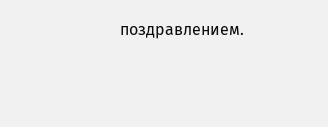поздравлением.